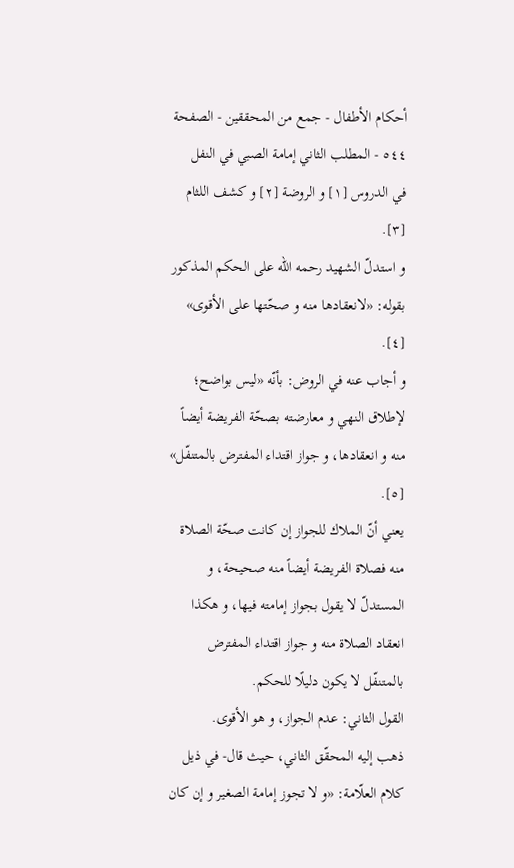أحكام الأطفال - جمع من المحققين - الصفحة ٥٤٤ - المطلب الثاني إمامة الصبي في النفل
في الدروس [١] و الروضة [٢] و كشف اللثام [٣].
و استدلّ الشهيد رحمه الله على الحكم المذكور بقوله: «لانعقادها منه و صحّتها على الأقوى» [٤].
و أجاب عنه في الروض: بأنّه «ليس بواضح؛ لإطلاق النهي و معارضته بصحّة الفريضة أيضاً منه و انعقادها، و جواز اقتداء المفترض بالمتنفّل» [٥].
يعني أنّ الملاك للجواز إن كانت صحّة الصلاة منه فصلاة الفريضة أيضاً منه صحيحة، و المستدلّ لا يقول بجواز إمامته فيها، و هكذا انعقاد الصلاة منه و جواز اقتداء المفترض بالمتنفّل لا يكون دليلًا للحكم.
القول الثاني: عدم الجواز، و هو الأقوى.
ذهب إليه المحقّق الثاني، حيث قال- في ذيل كلام العلّامة: «و لا تجوز إمامة الصغير و إن كان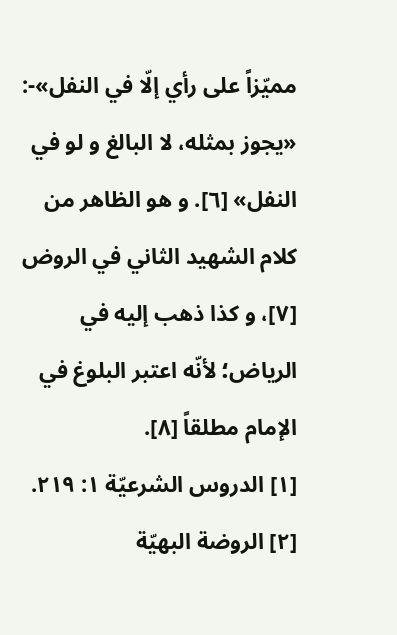مميّزاً على رأي إلّا في النفل»-: «يجوز بمثله، لا البالغ و لو في النفل» [٦]. و هو الظاهر من كلام الشهيد الثاني في الروض [٧]، و كذا ذهب إليه في الرياض؛ لأنّه اعتبر البلوغ في الإمام مطلقاً [٨].
[١] الدروس الشرعيّة ١: ٢١٩.
[٢] الروضة البهيّة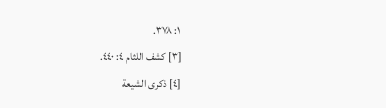١: ٣٧٨.
[٣] كشف اللثام ٤: ٤٤٠.
[٤] ذكرى الشيعة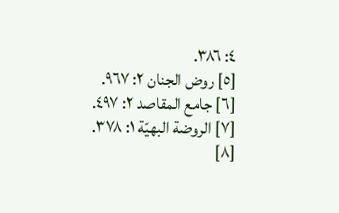٤: ٣٨٦.
[٥] روض الجنان ٢: ٩٦٧.
[٦] جامع المقاصد ٢: ٤٩٧.
[٧] الروضة البهيّة ١: ٣٧٨.
[٨]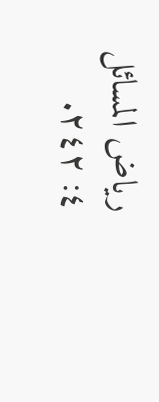رياض المسائل ٤: ٢٤٢.